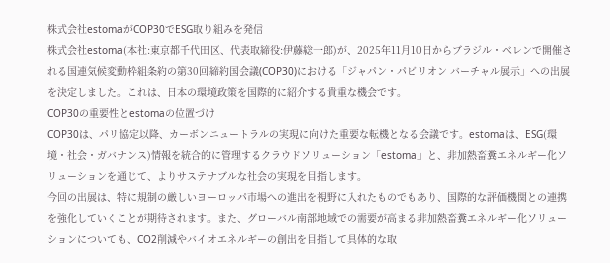株式会社estomaがCOP30でESG取り組みを発信
株式会社estoma(本社:東京都千代田区、代表取締役:伊藤総一郎)が、2025年11月10日からブラジル・ベレンで開催される国連気候変動枠組条約の第30回締約国会議(COP30)における「ジャパン・パビリオン バーチャル展示」への出展を決定しました。これは、日本の環境政策を国際的に紹介する貴重な機会です。
COP30の重要性とestomaの位置づけ
COP30は、パリ協定以降、カーボンニュートラルの実現に向けた重要な転機となる会議です。estomaは、ESG(環境・社会・ガバナンス)情報を統合的に管理するクラウドソリューション「estoma」と、非加熱畜糞エネルギー化ソリューションを通じて、よりサステナブルな社会の実現を目指します。
今回の出展は、特に規制の厳しいヨーロッパ市場への進出を視野に入れたものでもあり、国際的な評価機関との連携を強化していくことが期待されます。また、グローバル南部地域での需要が高まる非加熱畜糞エネルギー化ソリューションについても、CO2削減やバイオエネルギーの創出を目指して具体的な取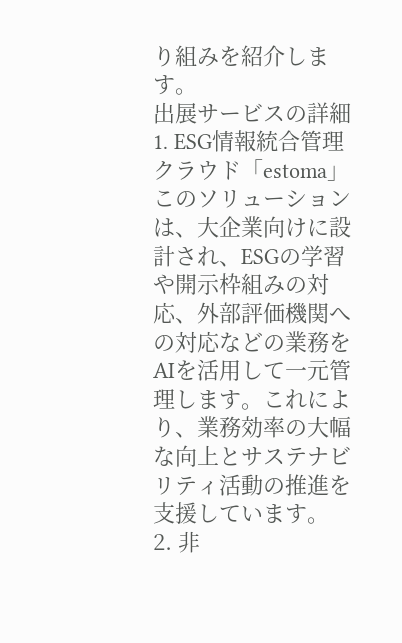り組みを紹介します。
出展サービスの詳細
1. ESG情報統合管理クラウド「estoma」
このソリューションは、大企業向けに設計され、ESGの学習や開示枠組みの対応、外部評価機関への対応などの業務をAIを活用して一元管理します。これにより、業務効率の大幅な向上とサステナビリティ活動の推進を支援しています。
2. 非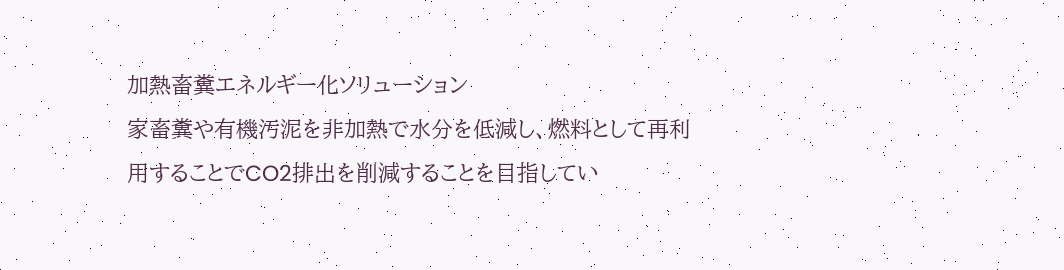加熱畜糞エネルギー化ソリューション
家畜糞や有機汚泥を非加熱で水分を低減し、燃料として再利用することでCO2排出を削減することを目指してい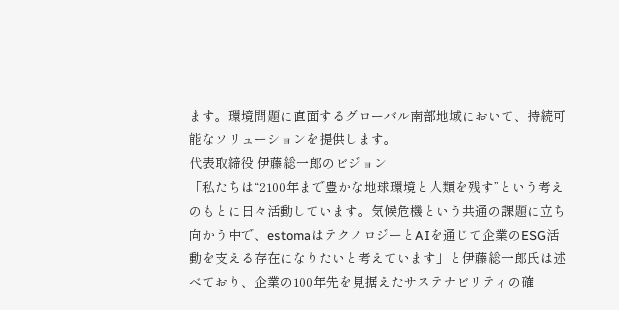ます。環境問題に直面するグローバル南部地域において、持続可能なソリューションを提供します。
代表取締役 伊藤総一郎のビジョン
「私たちは“2100年まで豊かな地球環境と人類を残す”という考えのもとに日々活動しています。気候危機という共通の課題に立ち向かう中で、estomaはテクノロジーとAIを通じて企業のESG活動を支える存在になりたいと考えています」と伊藤総一郎氏は述べており、企業の100年先を見据えたサステナビリティの確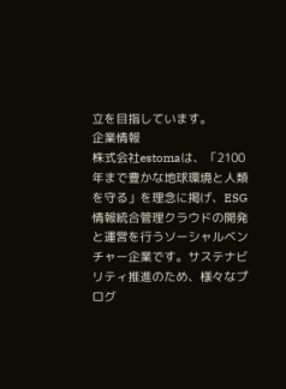立を目指しています。
企業情報
株式会社estomaは、「2100年まで豊かな地球環境と人類を守る」を理念に掲げ、ESG情報統合管理クラウドの開発と運営を行うソーシャルベンチャー企業です。サステナビリティ推進のため、様々なプログ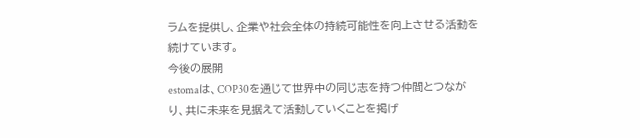ラムを提供し、企業や社会全体の持続可能性を向上させる活動を続けています。
今後の展開
estomaは、COP30を通じて世界中の同じ志を持つ仲間とつながり、共に未来を見据えて活動していくことを掲げ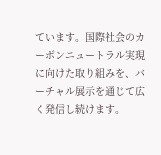ています。国際社会のカーボンニュートラル実現に向けた取り組みを、バーチャル展示を通じて広く発信し続けます。